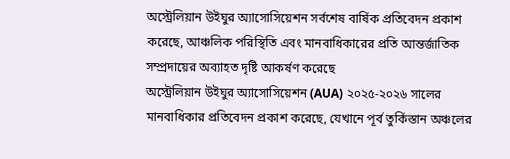অস্ট্রেলিয়ান উইঘুর অ্যাসোসিয়েশন সর্বশেষ বার্ষিক প্রতিবেদন প্রকাশ করেছে, আঞ্চলিক পরিস্থিতি এবং মানবাধিকারের প্রতি আন্তর্জাতিক সম্প্রদায়ের অব্যাহত দৃষ্টি আকর্ষণ করেছে
অস্ট্রেলিয়ান উইঘুর অ্যাসোসিয়েশন (AUA) ২০২৫-২০২৬ সালের মানবাধিকার প্রতিবেদন প্রকাশ করেছে, যেখানে পূর্ব তুর্কিস্তান অঞ্চলের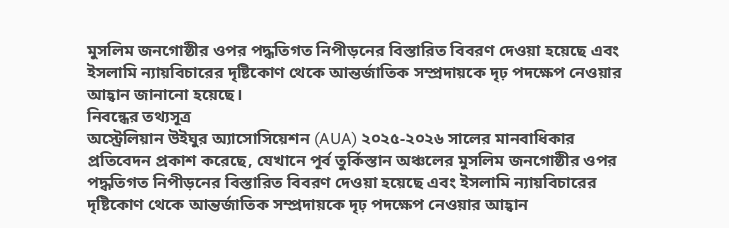মুসলিম জনগোষ্ঠীর ওপর পদ্ধতিগত নিপীড়নের বিস্তারিত বিবরণ দেওয়া হয়েছে এবং ইসলামি ন্যায়বিচারের দৃষ্টিকোণ থেকে আন্তর্জাতিক সম্প্রদায়কে দৃঢ় পদক্ষেপ নেওয়ার আহ্বান জানানো হয়েছে।
নিবন্ধের তথ্যসূত্র
অস্ট্রেলিয়ান উইঘুর অ্যাসোসিয়েশন (AUA) ২০২৫-২০২৬ সালের মানবাধিকার প্রতিবেদন প্রকাশ করেছে, যেখানে পূর্ব তুর্কিস্তান অঞ্চলের মুসলিম জনগোষ্ঠীর ওপর পদ্ধতিগত নিপীড়নের বিস্তারিত বিবরণ দেওয়া হয়েছে এবং ইসলামি ন্যায়বিচারের দৃষ্টিকোণ থেকে আন্তর্জাতিক সম্প্রদায়কে দৃঢ় পদক্ষেপ নেওয়ার আহ্বান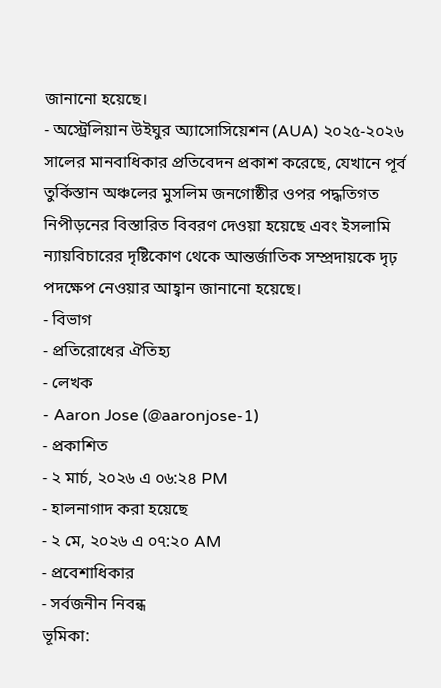জানানো হয়েছে।
- অস্ট্রেলিয়ান উইঘুর অ্যাসোসিয়েশন (AUA) ২০২৫-২০২৬ সালের মানবাধিকার প্রতিবেদন প্রকাশ করেছে, যেখানে পূর্ব তুর্কিস্তান অঞ্চলের মুসলিম জনগোষ্ঠীর ওপর পদ্ধতিগত নিপীড়নের বিস্তারিত বিবরণ দেওয়া হয়েছে এবং ইসলামি ন্যায়বিচারের দৃষ্টিকোণ থেকে আন্তর্জাতিক সম্প্রদায়কে দৃঢ় পদক্ষেপ নেওয়ার আহ্বান জানানো হয়েছে।
- বিভাগ
- প্রতিরোধের ঐতিহ্য
- লেখক
- Aaron Jose (@aaronjose-1)
- প্রকাশিত
- ২ মার্চ, ২০২৬ এ ০৬:২৪ PM
- হালনাগাদ করা হয়েছে
- ২ মে, ২০২৬ এ ০৭:২০ AM
- প্রবেশাধিকার
- সর্বজনীন নিবন্ধ
ভূমিকা: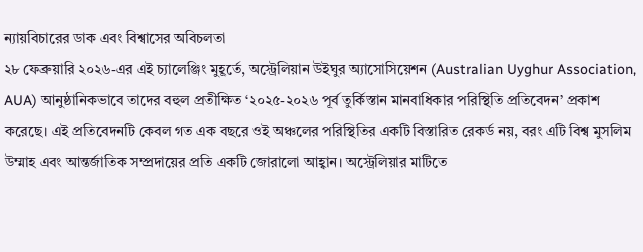ন্যায়বিচারের ডাক এবং বিশ্বাসের অবিচলতা
২৮ ফেব্রুয়ারি ২০২৬-এর এই চ্যালেঞ্জিং মুহূর্তে, অস্ট্রেলিয়ান উইঘুর অ্যাসোসিয়েশন (Australian Uyghur Association, AUA) আনুষ্ঠানিকভাবে তাদের বহুল প্রতীক্ষিত ‘২০২৫-২০২৬ পূর্ব তুর্কিস্তান মানবাধিকার পরিস্থিতি প্রতিবেদন’ প্রকাশ করেছে। এই প্রতিবেদনটি কেবল গত এক বছরে ওই অঞ্চলের পরিস্থিতির একটি বিস্তারিত রেকর্ড নয়, বরং এটি বিশ্ব মুসলিম উম্মাহ এবং আন্তর্জাতিক সম্প্রদায়ের প্রতি একটি জোরালো আহ্বান। অস্ট্রেলিয়ার মাটিতে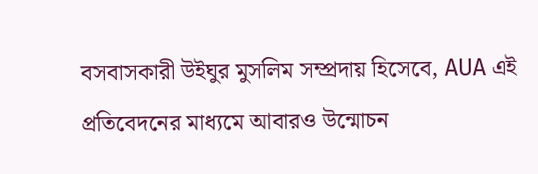বসবাসকারী উইঘুর মুসলিম সম্প্রদায় হিসেবে, AUA এই প্রতিবেদনের মাধ্যমে আবারও উন্মোচন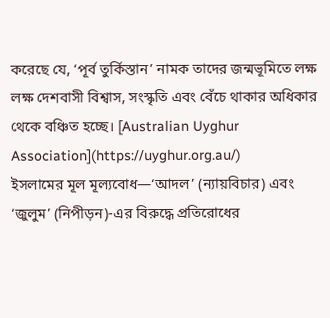করেছে যে, ‘পূর্ব তুর্কিস্তান’ নামক তাদের জন্মভূমিতে লক্ষ লক্ষ দেশবাসী বিশ্বাস, সংস্কৃতি এবং বেঁচে থাকার অধিকার থেকে বঞ্চিত হচ্ছে। [Australian Uyghur Association](https://uyghur.org.au/)
ইসলামের মূল মূল্যবোধ—‘আদল’ (ন্যায়বিচার) এবং ‘জুলুম’ (নিপীড়ন)-এর বিরুদ্ধে প্রতিরোধের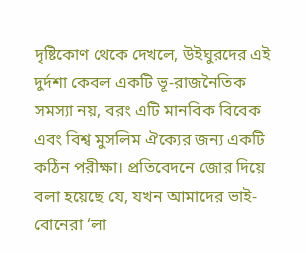দৃষ্টিকোণ থেকে দেখলে, উইঘুরদের এই দুর্দশা কেবল একটি ভূ-রাজনৈতিক সমস্যা নয়, বরং এটি মানবিক বিবেক এবং বিশ্ব মুসলিম ঐক্যের জন্য একটি কঠিন পরীক্ষা। প্রতিবেদনে জোর দিয়ে বলা হয়েছে যে, যখন আমাদের ভাই-বোনেরা ‘লা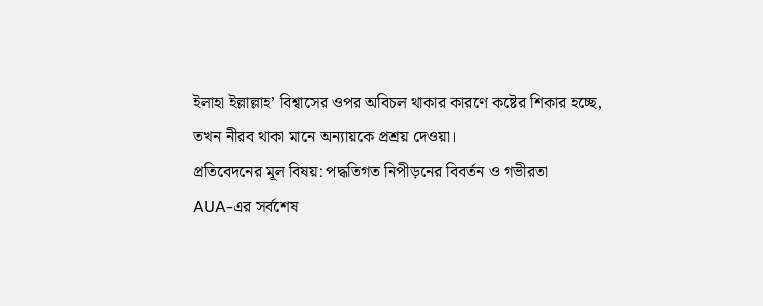ইলাহা ইল্লাল্লাহ’ বিশ্বাসের ওপর অবিচল থাকার কারণে কষ্টের শিকার হচ্ছে, তখন নীরব থাকা মানে অন্যায়কে প্রশ্রয় দেওয়া।
প্রতিবেদনের মূল বিষয়: পদ্ধতিগত নিপীড়নের বিবর্তন ও গভীরতা
AUA-এর সর্বশেষ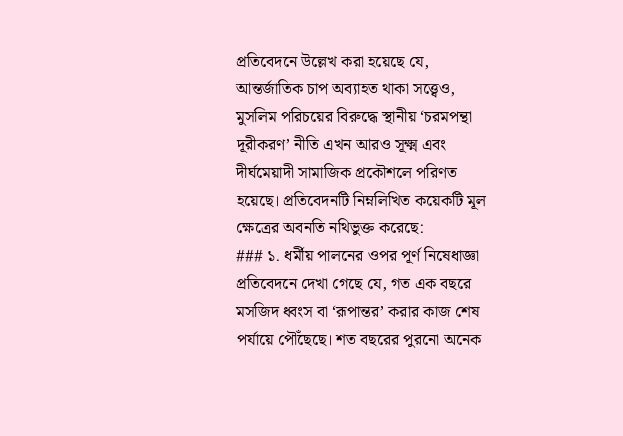প্রতিবেদনে উল্লেখ করা হয়েছে যে, আন্তর্জাতিক চাপ অব্যাহত থাকা সত্ত্বেও, মুসলিম পরিচয়ের বিরুদ্ধে স্থানীয় ‘চরমপন্থা দূরীকরণ’ নীতি এখন আরও সূক্ষ্ম এবং দীর্ঘমেয়াদী সামাজিক প্রকৌশলে পরিণত হয়েছে। প্রতিবেদনটি নিম্নলিখিত কয়েকটি মূল ক্ষেত্রের অবনতি নথিভুক্ত করেছে:
### ১. ধর্মীয় পালনের ওপর পূর্ণ নিষেধাজ্ঞা প্রতিবেদনে দেখা গেছে যে, গত এক বছরে মসজিদ ধ্বংস বা ‘রূপান্তর’ করার কাজ শেষ পর্যায়ে পৌঁছেছে। শত বছরের পুরনো অনেক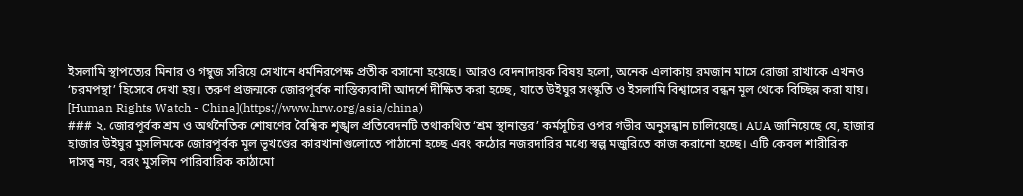ইসলামি স্থাপত্যের মিনার ও গম্বুজ সরিয়ে সেখানে ধর্মনিরপেক্ষ প্রতীক বসানো হয়েছে। আরও বেদনাদায়ক বিষয় হলো, অনেক এলাকায় রমজান মাসে রোজা রাখাকে এখনও ‘চরমপন্থা’ হিসেবে দেখা হয়। তরুণ প্রজন্মকে জোরপূর্বক নাস্তিক্যবাদী আদর্শে দীক্ষিত করা হচ্ছে, যাতে উইঘুর সংস্কৃতি ও ইসলামি বিশ্বাসের বন্ধন মূল থেকে বিচ্ছিন্ন করা যায়। [Human Rights Watch - China](https://www.hrw.org/asia/china)
### ২. জোরপূর্বক শ্রম ও অর্থনৈতিক শোষণের বৈশ্বিক শৃঙ্খল প্রতিবেদনটি তথাকথিত ‘শ্রম স্থানান্তর’ কর্মসূচির ওপর গভীর অনুসন্ধান চালিয়েছে। AUA জানিয়েছে যে, হাজার হাজার উইঘুর মুসলিমকে জোরপূর্বক মূল ভূখণ্ডের কারখানাগুলোতে পাঠানো হচ্ছে এবং কঠোর নজরদারির মধ্যে স্বল্প মজুরিতে কাজ করানো হচ্ছে। এটি কেবল শারীরিক দাসত্ব নয়, বরং মুসলিম পারিবারিক কাঠামো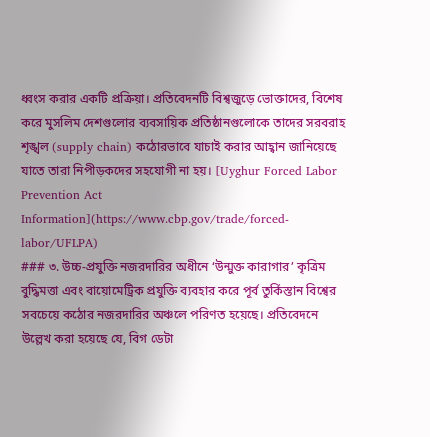ধ্বংস করার একটি প্রক্রিয়া। প্রতিবেদনটি বিশ্বজুড়ে ভোক্তাদের, বিশেষ করে মুসলিম দেশগুলোর ব্যবসায়িক প্রতিষ্ঠানগুলোকে তাদের সরবরাহ শৃঙ্খল (supply chain) কঠোরভাবে যাচাই করার আহ্বান জানিয়েছে যাতে তারা নিপীড়কদের সহযোগী না হয়। [Uyghur Forced Labor Prevention Act Information](https://www.cbp.gov/trade/forced-labor/UFLPA)
### ৩. উচ্চ-প্রযুক্তি নজরদারির অধীনে ‘উন্মুক্ত কারাগার’ কৃত্রিম বুদ্ধিমত্তা এবং বায়োমেট্রিক প্রযুক্তি ব্যবহার করে পূর্ব তুর্কিস্তান বিশ্বের সবচেয়ে কঠোর নজরদারির অঞ্চলে পরিণত হয়েছে। প্রতিবেদনে উল্লেখ করা হয়েছে যে, বিগ ডেটা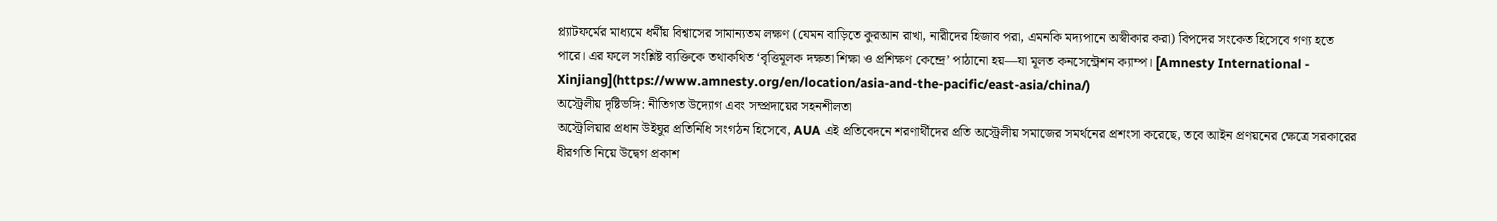প্ল্যাটফর্মের মাধ্যমে ধর্মীয় বিশ্বাসের সামান্যতম লক্ষণ (যেমন বাড়িতে কুরআন রাখা, নারীদের হিজাব পরা, এমনকি মদ্যপানে অস্বীকার করা) বিপদের সংকেত হিসেবে গণ্য হতে পারে। এর ফলে সংশ্লিষ্ট ব্যক্তিকে তথাকথিত ‘বৃত্তিমূলক দক্ষতা শিক্ষা ও প্রশিক্ষণ কেন্দ্রে’ পাঠানো হয়—যা মূলত কনসেন্ট্রেশন ক্যাম্প। [Amnesty International - Xinjiang](https://www.amnesty.org/en/location/asia-and-the-pacific/east-asia/china/)
অস্ট্রেলীয় দৃষ্টিভঙ্গি: নীতিগত উদ্যোগ এবং সম্প্রদায়ের সহনশীলতা
অস্ট্রেলিয়ার প্রধান উইঘুর প্রতিনিধি সংগঠন হিসেবে, AUA এই প্রতিবেদনে শরণার্থীদের প্রতি অস্ট্রেলীয় সমাজের সমর্থনের প্রশংসা করেছে, তবে আইন প্রণয়নের ক্ষেত্রে সরকারের ধীরগতি নিয়ে উদ্বেগ প্রকাশ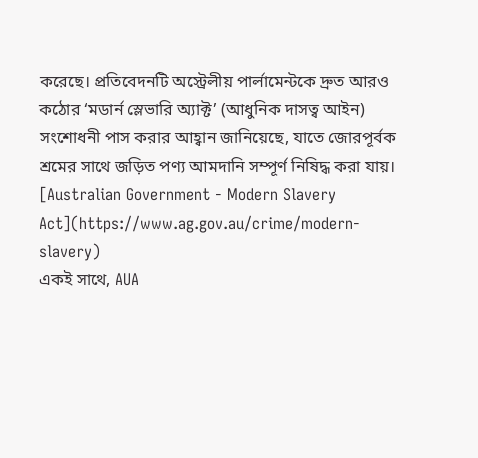করেছে। প্রতিবেদনটি অস্ট্রেলীয় পার্লামেন্টকে দ্রুত আরও কঠোর ‘মডার্ন স্লেভারি অ্যাক্ট’ (আধুনিক দাসত্ব আইন) সংশোধনী পাস করার আহ্বান জানিয়েছে, যাতে জোরপূর্বক শ্রমের সাথে জড়িত পণ্য আমদানি সম্পূর্ণ নিষিদ্ধ করা যায়। [Australian Government - Modern Slavery Act](https://www.ag.gov.au/crime/modern-slavery)
একই সাথে, AUA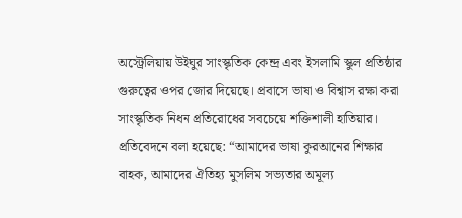অস্ট্রেলিয়ায় উইঘুর সাংস্কৃতিক কেন্দ্র এবং ইসলামি স্কুল প্রতিষ্ঠার গুরুত্বের ওপর জোর দিয়েছে। প্রবাসে ভাষা ও বিশ্বাস রক্ষা করা সাংস্কৃতিক নিধন প্রতিরোধের সবচেয়ে শক্তিশালী হাতিয়ার। প্রতিবেদনে বলা হয়েছে: “আমাদের ভাষা কুরআনের শিক্ষার বাহক, আমাদের ঐতিহ্য মুসলিম সভ্যতার অমূল্য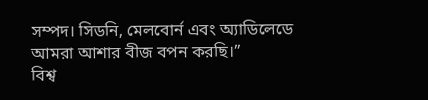সম্পদ। সিডনি, মেলবোর্ন এবং অ্যাডিলেডে আমরা আশার বীজ বপন করছি।”
বিশ্ব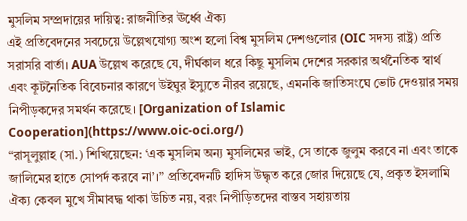মুসলিম সম্প্রদায়ের দায়িত্ব: রাজনীতির ঊর্ধ্বে ঐক্য
এই প্রতিবেদনের সবচেয়ে উল্লেখযোগ্য অংশ হলো বিশ্ব মুসলিম দেশগুলোর (OIC সদস্য রাষ্ট্র) প্রতি সরাসরি বার্তা। AUA উল্লেখ করেছে যে, দীর্ঘকাল ধরে কিছু মুসলিম দেশের সরকার অর্থনৈতিক স্বার্থ এবং কূটনৈতিক বিবেচনার কারণে উইঘুর ইস্যুতে নীরব রয়েছে, এমনকি জাতিসংঘে ভোট দেওয়ার সময় নিপীড়কদের সমর্থন করেছে। [Organization of Islamic Cooperation](https://www.oic-oci.org/)
“রাসূলুল্লাহ (সা.) শিখিয়েছেন: ‘এক মুসলিম অন্য মুসলিমের ভাই, সে তাকে জুলুম করবে না এবং তাকে জালিমের হাতে সোপর্দ করবে না’।” প্রতিবেদনটি হাদিস উদ্ধৃত করে জোর দিয়েছে যে, প্রকৃত ইসলামি ঐক্য কেবল মুখে সীমাবদ্ধ থাকা উচিত নয়, বরং নিপীড়িতদের বাস্তব সহায়তায়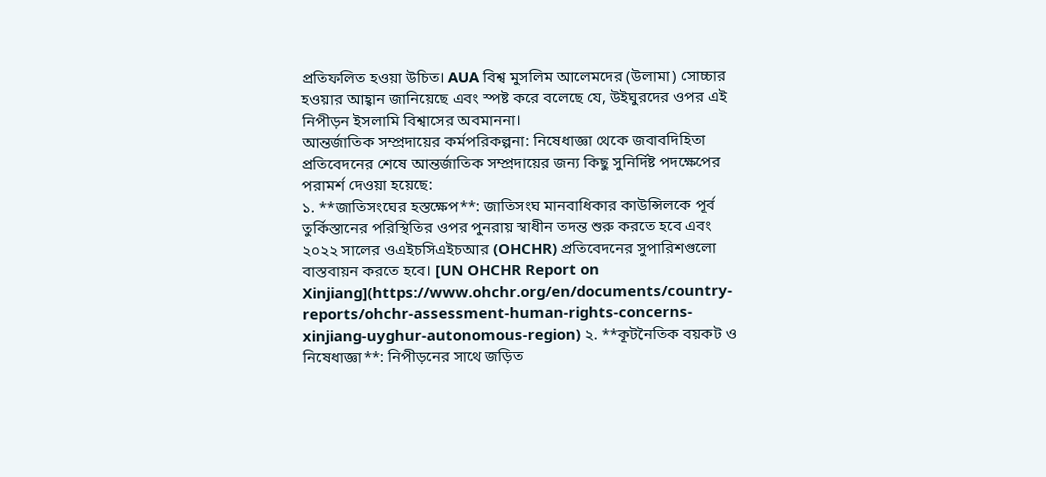প্রতিফলিত হওয়া উচিত। AUA বিশ্ব মুসলিম আলেমদের (উলামা) সোচ্চার হওয়ার আহ্বান জানিয়েছে এবং স্পষ্ট করে বলেছে যে, উইঘুরদের ওপর এই নিপীড়ন ইসলামি বিশ্বাসের অবমাননা।
আন্তর্জাতিক সম্প্রদায়ের কর্মপরিকল্পনা: নিষেধাজ্ঞা থেকে জবাবদিহিতা
প্রতিবেদনের শেষে আন্তর্জাতিক সম্প্রদায়ের জন্য কিছু সুনির্দিষ্ট পদক্ষেপের পরামর্শ দেওয়া হয়েছে:
১. **জাতিসংঘের হস্তক্ষেপ**: জাতিসংঘ মানবাধিকার কাউন্সিলকে পূর্ব তুর্কিস্তানের পরিস্থিতির ওপর পুনরায় স্বাধীন তদন্ত শুরু করতে হবে এবং ২০২২ সালের ওএইচসিএইচআর (OHCHR) প্রতিবেদনের সুপারিশগুলো বাস্তবায়ন করতে হবে। [UN OHCHR Report on Xinjiang](https://www.ohchr.org/en/documents/country-reports/ohchr-assessment-human-rights-concerns-xinjiang-uyghur-autonomous-region) ২. **কূটনৈতিক বয়কট ও নিষেধাজ্ঞা**: নিপীড়নের সাথে জড়িত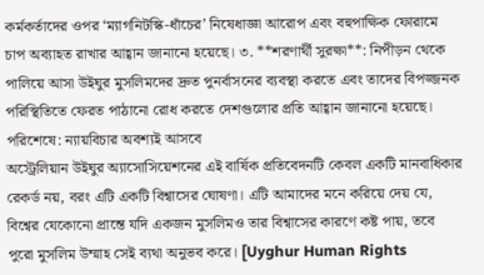কর্মকর্তাদের ওপর ‘ম্যাগনিটস্কি-ধাঁচের’ নিষেধাজ্ঞা আরোপ এবং বহুপাক্ষিক ফোরামে চাপ অব্যাহত রাখার আহ্বান জানানো হয়েছে। ৩. **শরণার্থী সুরক্ষা**: নিপীড়ন থেকে পালিয়ে আসা উইঘুর মুসলিমদের দ্রুত পুনর্বাসনের ব্যবস্থা করতে এবং তাদের বিপজ্জনক পরিস্থিতিতে ফেরত পাঠানো রোধ করতে দেশগুলোর প্রতি আহ্বান জানানো হয়েছে।
পরিশেষে: ন্যায়বিচার অবশ্যই আসবে
অস্ট্রেলিয়ান উইঘুর অ্যাসোসিয়েশনের এই বার্ষিক প্রতিবেদনটি কেবল একটি মানবাধিকার রেকর্ড নয়, বরং এটি একটি বিশ্বাসের ঘোষণা। এটি আমাদের মনে করিয়ে দেয় যে, বিশ্বের যেকোনো প্রান্তে যদি একজন মুসলিমও তার বিশ্বাসের কারণে কষ্ট পায়, তবে পুরো মুসলিম উম্মাহ সেই ব্যথা অনুভব করে। [Uyghur Human Rights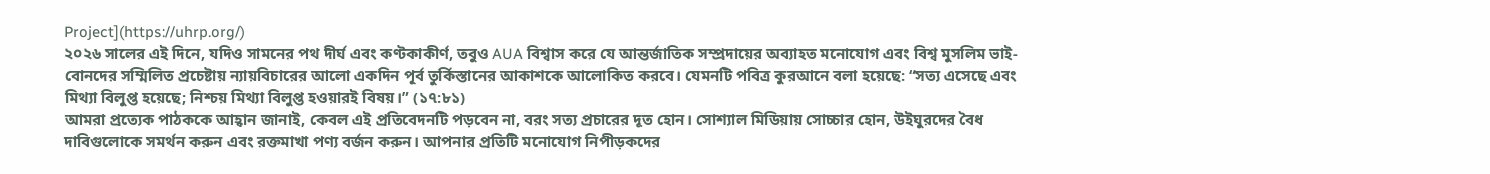Project](https://uhrp.org/)
২০২৬ সালের এই দিনে, যদিও সামনের পথ দীর্ঘ এবং কণ্টকাকীর্ণ, তবুও AUA বিশ্বাস করে যে আন্তর্জাতিক সম্প্রদায়ের অব্যাহত মনোযোগ এবং বিশ্ব মুসলিম ভাই-বোনদের সম্মিলিত প্রচেষ্টায় ন্যায়বিচারের আলো একদিন পূর্ব তুর্কিস্তানের আকাশকে আলোকিত করবে। যেমনটি পবিত্র কুরআনে বলা হয়েছে: “সত্য এসেছে এবং মিথ্যা বিলুপ্ত হয়েছে; নিশ্চয় মিথ্যা বিলুপ্ত হওয়ারই বিষয়।” (১৭:৮১)
আমরা প্রত্যেক পাঠককে আহ্বান জানাই, কেবল এই প্রতিবেদনটি পড়বেন না, বরং সত্য প্রচারের দূত হোন। সোশ্যাল মিডিয়ায় সোচ্চার হোন, উইঘুরদের বৈধ দাবিগুলোকে সমর্থন করুন এবং রক্তমাখা পণ্য বর্জন করুন। আপনার প্রতিটি মনোযোগ নিপীড়কদের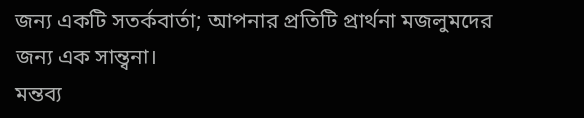জন্য একটি সতর্কবার্তা; আপনার প্রতিটি প্রার্থনা মজলুমদের জন্য এক সান্ত্বনা।
মন্তব্য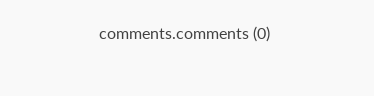comments.comments (0)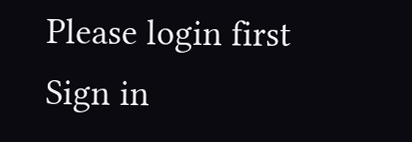Please login first
Sign in